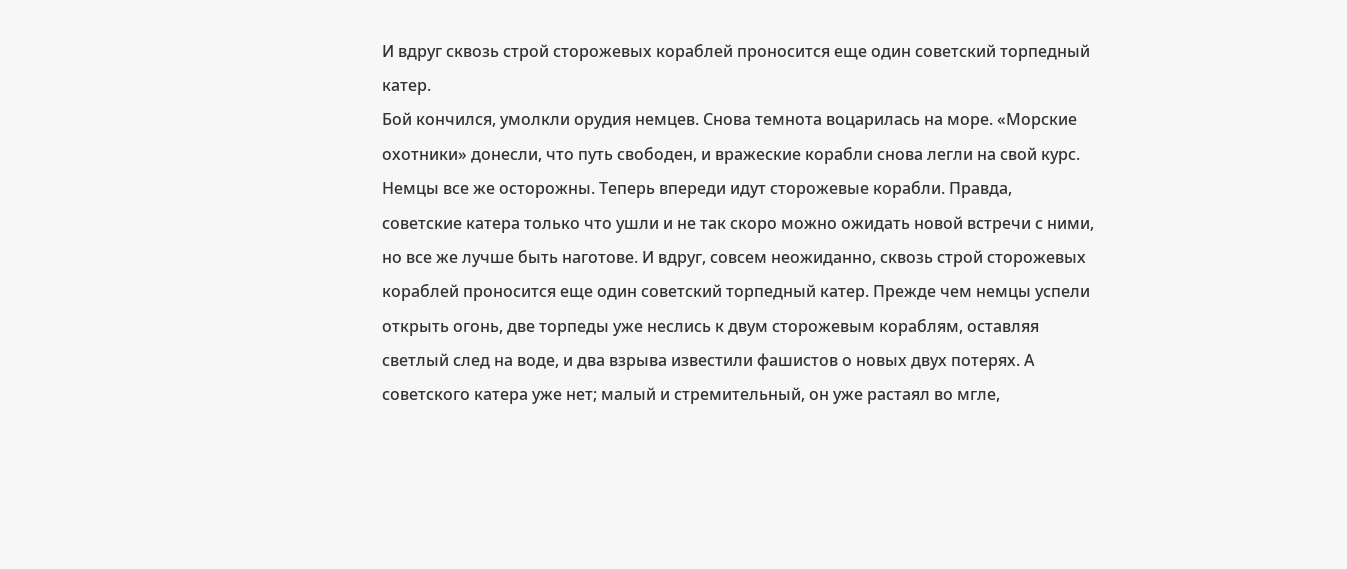И вдруг сквозь строй сторожевых кораблей проносится еще один советский торпедный катер.
Бой кончился, умолкли орудия немцев. Снова темнота воцарилась на море. «Морские охотники» донесли, что путь свободен, и вражеские корабли снова легли на свой курс.
Немцы все же осторожны. Теперь впереди идут сторожевые корабли. Правда, советские катера только что ушли и не так скоро можно ожидать новой встречи с ними, но все же лучше быть наготове. И вдруг, совсем неожиданно, сквозь строй сторожевых кораблей проносится еще один советский торпедный катер. Прежде чем немцы успели открыть огонь, две торпеды уже неслись к двум сторожевым кораблям, оставляя светлый след на воде, и два взрыва известили фашистов о новых двух потерях. А советского катера уже нет; малый и стремительный, он уже растаял во мгле,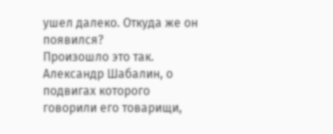ушел далеко. Откуда же он появился?
Произошло это так. Александр Шабалин, о подвигах которого говорили его товарищи,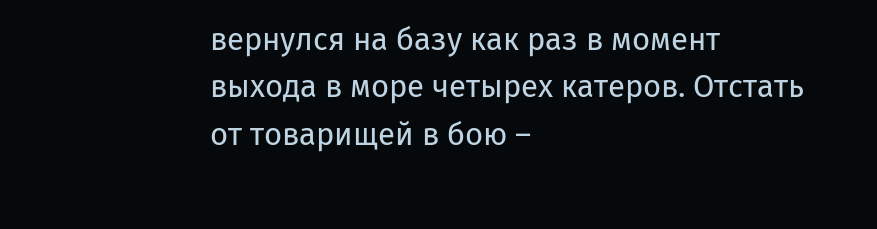вернулся на базу как раз в момент выхода в море четырех катеров. Отстать от товарищей в бою –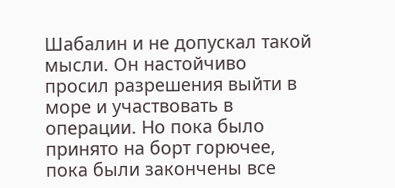Шабалин и не допускал такой мысли. Он настойчиво просил разрешения выйти в море и участвовать в операции. Но пока было принято на борт горючее, пока были закончены все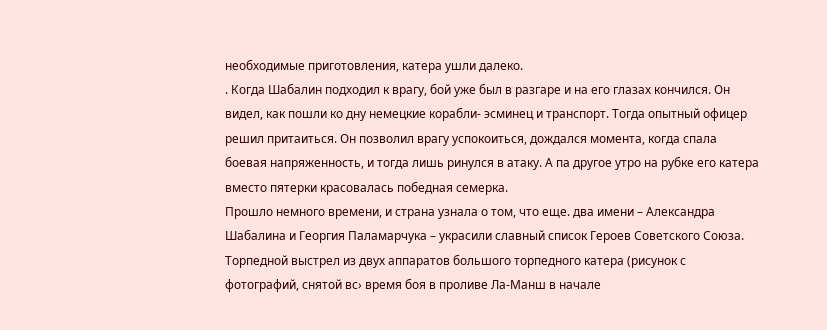необходимые приготовления, катера ушли далеко.
. Когда Шабалин подходил к врагу, бой уже был в разгаре и на его глазах кончился. Он видел, как пошли ко дну немецкие корабли- эсминец и транспорт. Тогда опытный офицер решил притаиться. Он позволил врагу успокоиться, дождался момента, когда спала боевая напряженность, и тогда лишь ринулся в атаку. А па другое утро на рубке его катера вместо пятерки красовалась победная семерка.
Прошло немного времени, и страна узнала о том, что еще. два имени – Александра Шабалина и Георгия Паламарчука – украсили славный список Героев Советского Союза.
Торпедной выстрел из двух аппаратов большого торпедного катера (рисунок с фотографий, снятой вс› время боя в проливе Ла-Манш в начале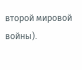второй мировой войны).